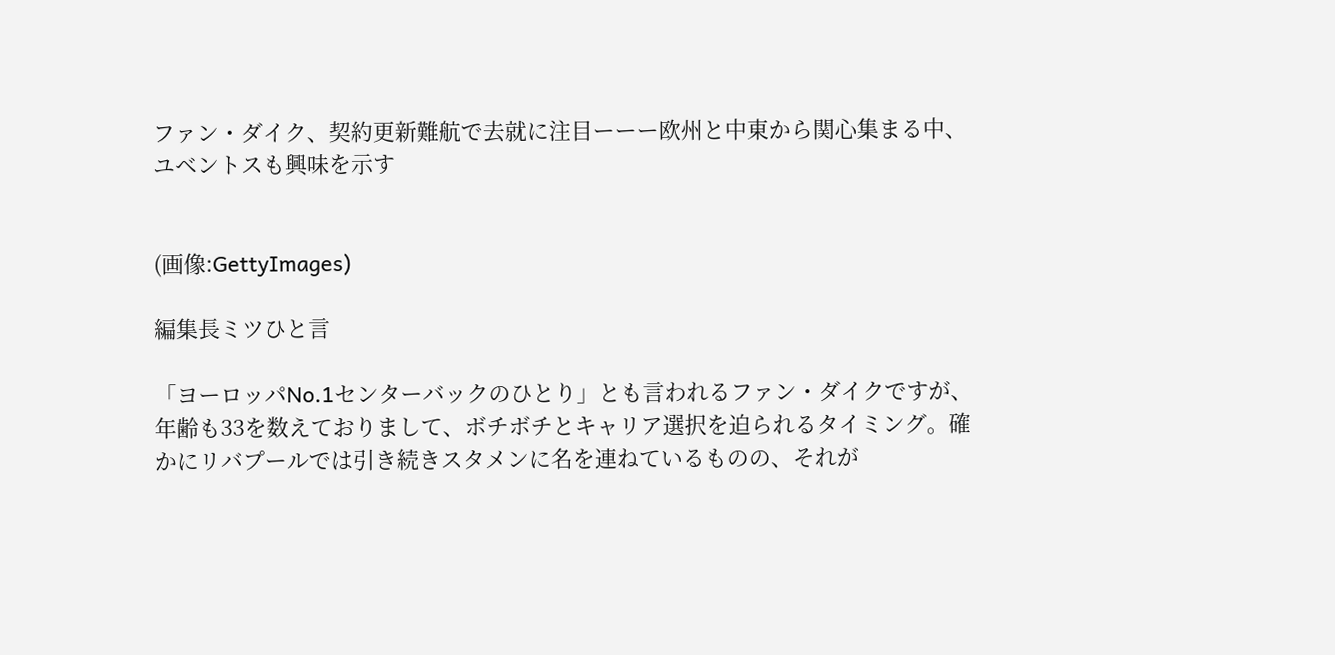ファン・ダイク、契約更新難航で去就に注目ーーー欧州と中東から関心集まる中、ユベントスも興味を示す


(画像:GettyImages)

編集長ミツひと言

「ヨーロッパNo.1センターバックのひとり」とも言われるファン・ダイクですが、年齢も33を数えておりまして、ボチボチとキャリア選択を迫られるタイミング。確かにリバプールでは引き続きスタメンに名を連ねているものの、それが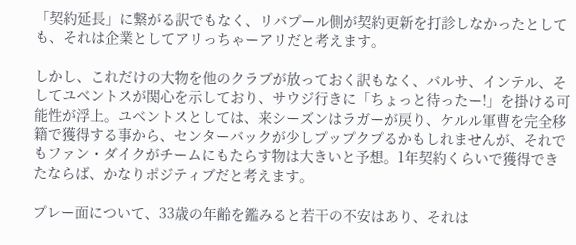「契約延長」に繋がる訳でもなく、リバプール側が契約更新を打診しなかったとしても、それは企業としてアリっちゃーアリだと考えます。

しかし、これだけの大物を他のクラブが放っておく訳もなく、バルサ、インテル、そしてユベントスが関心を示しており、サウジ行きに「ちょっと待ったー!」を掛ける可能性が浮上。ユベントスとしては、来シーズンはラガーが戻り、ケルル軍曹を完全移籍で獲得する事から、センターバックが少しプップクプるかもしれませんが、それでもファン・ダイクがチームにもたらす物は大きいと予想。1年契約くらいで獲得できたならば、かなりポジティブだと考えます。

プレー面について、33歳の年齢を鑑みると若干の不安はあり、それは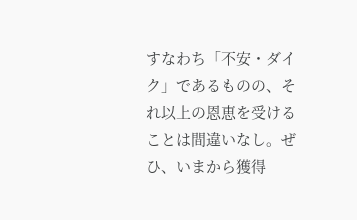すなわち「不安・ダイク」であるものの、それ以上の恩恵を受けることは間違いなし。ぜひ、いまから獲得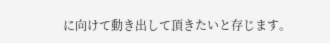に向けて動き出して頂きたいと存じます。